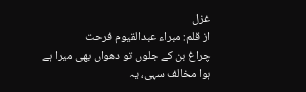غزل
از قلم: مبراء عبدالقیوم فرحت
چراغ بن کے جلوں تو دھواں بھی میرا ہے
ہوا مخالف سہی، یہ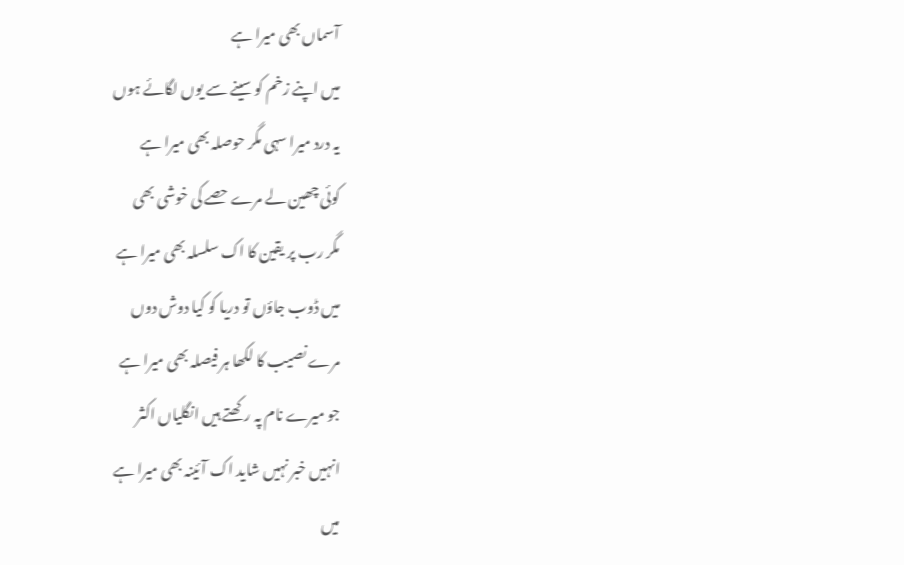آسماں بھی میرا ہے
میں اپنے زخم کو سینے سے یوں لگائے ہوں
یہ درد میرا سہی مگر حوصلہ بھی میرا ہے
کوئی چھین لے مرے حصے کی خوشی بھی
مگر رب پر یقین کا اک سلسلہ بھی میرا ہے
میں ڈوب جاؤں تو دریا کو کیا دوش دوں
مرے نصیب کا لکھا ہر فیصلہ بھی میرا ہے
جو میرے نام پہ رکھتے ہیں انگلیاں اکثر
انہیں خبر نہیں شاید اک آئینہ بھی میرا ہے
میں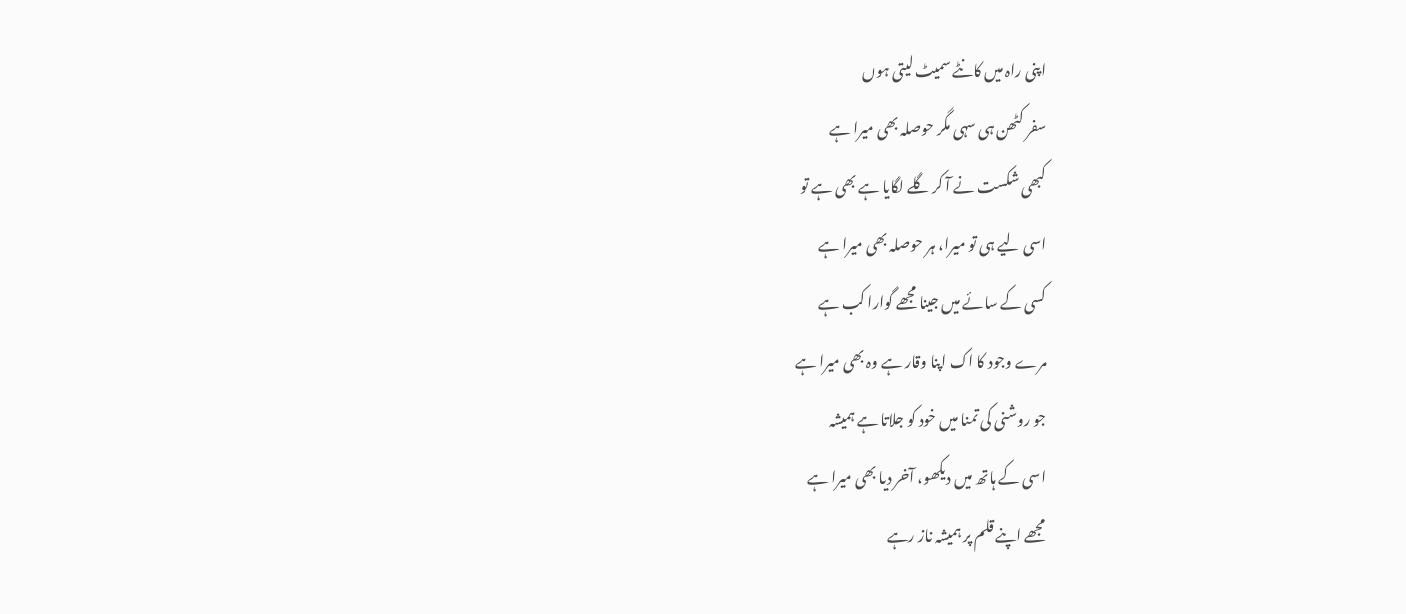اپنی راہ میں کانٹے سمیٹ لیتی ہوں
سفر کٹھن ہی سہی مگر حوصلہ بھی میرا ہے
کبھی شکست نے آ کر گلے لگایا ہے بھی ہے تو
اسی لیے ہی تو میرا، ہر حوصلہ بھی میرا ہے
کسی کے سائے میں جینا مجھے گوارا کب ہے
مرے وجود کا اک اپنا وقار ہے وہ بھی میرا ہے
جو روشنی کی تمنا میں خود کو جلاتا ہے ہمیشہ
اسی کے ہاتھ میں دیکھو، آخر دیا بھی میرا ہے
مجھے اپنے قلم پر ہمیشہ ناز رہے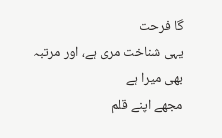گا فرحت
یہی شناخت مری ہے، اور مرتبہ بھی میرا ہے
مجھے اپنے قلم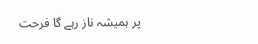پر ہمیشہ ناز رہے گا فرحت